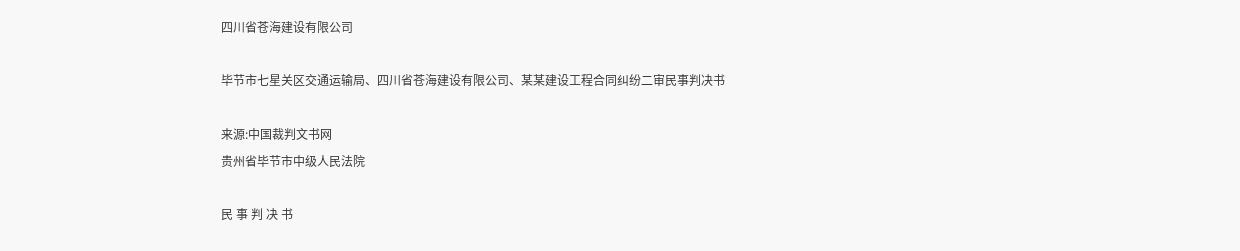四川省苍海建设有限公司

毕节市七星关区交通运输局、四川省苍海建设有限公司、某某建设工程合同纠纷二审民事判决书

来源:中国裁判文书网
贵州省毕节市中级人民法院

民 事 判 决 书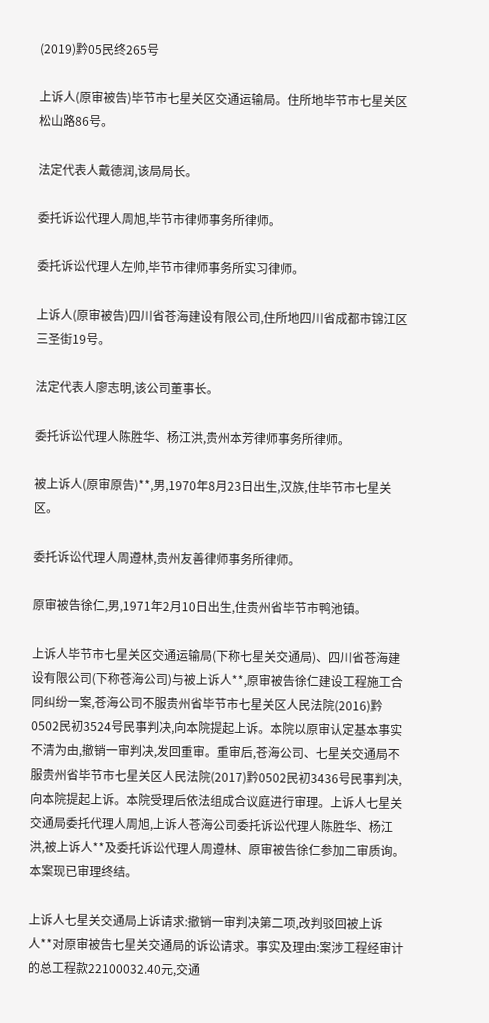(2019)黔05民终265号

上诉人(原审被告)毕节市七星关区交通运输局。住所地毕节市七星关区松山路86号。

法定代表人戴德润,该局局长。

委托诉讼代理人周旭,毕节市律师事务所律师。

委托诉讼代理人左帅,毕节市律师事务所实习律师。

上诉人(原审被告)四川省苍海建设有限公司,住所地四川省成都市锦江区三圣街19号。

法定代表人廖志明,该公司董事长。

委托诉讼代理人陈胜华、杨江洪,贵州本芳律师事务所律师。

被上诉人(原审原告)**,男,1970年8月23日出生,汉族,住毕节市七星关区。

委托诉讼代理人周遵林,贵州友善律师事务所律师。

原审被告徐仁,男,1971年2月10日出生,住贵州省毕节市鸭池镇。

上诉人毕节市七星关区交通运输局(下称七星关交通局)、四川省苍海建设有限公司(下称苍海公司)与被上诉人**,原审被告徐仁建设工程施工合同纠纷一案,苍海公司不服贵州省毕节市七星关区人民法院(2016)黔0502民初3524号民事判决,向本院提起上诉。本院以原审认定基本事实不清为由,撤销一审判决,发回重审。重审后,苍海公司、七星关交通局不服贵州省毕节市七星关区人民法院(2017)黔0502民初3436号民事判决,向本院提起上诉。本院受理后依法组成合议庭进行审理。上诉人七星关交通局委托代理人周旭,上诉人苍海公司委托诉讼代理人陈胜华、杨江洪,被上诉人**及委托诉讼代理人周遵林、原审被告徐仁参加二审质询。本案现已审理终结。

上诉人七星关交通局上诉请求:撤销一审判决第二项,改判驳回被上诉人**对原审被告七星关交通局的诉讼请求。事实及理由:案涉工程经审计的总工程款22100032.40元,交通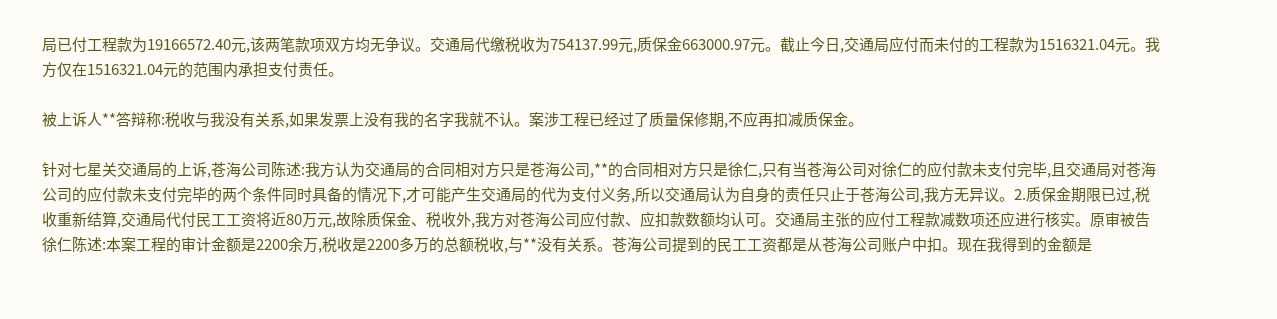局已付工程款为19166572.40元,该两笔款项双方均无争议。交通局代缴税收为754137.99元,质保金663000.97元。截止今日,交通局应付而未付的工程款为1516321.04元。我方仅在1516321.04元的范围内承担支付责任。

被上诉人**答辩称:税收与我没有关系,如果发票上没有我的名字我就不认。案涉工程已经过了质量保修期,不应再扣减质保金。

针对七星关交通局的上诉,苍海公司陈述:我方认为交通局的合同相对方只是苍海公司,**的合同相对方只是徐仁,只有当苍海公司对徐仁的应付款未支付完毕,且交通局对苍海公司的应付款未支付完毕的两个条件同时具备的情况下,才可能产生交通局的代为支付义务,所以交通局认为自身的责任只止于苍海公司,我方无异议。2.质保金期限已过,税收重新结算,交通局代付民工工资将近80万元,故除质保金、税收外,我方对苍海公司应付款、应扣款数额均认可。交通局主张的应付工程款减数项还应进行核实。原审被告徐仁陈述:本案工程的审计金额是2200余万,税收是2200多万的总额税收,与**没有关系。苍海公司提到的民工工资都是从苍海公司账户中扣。现在我得到的金额是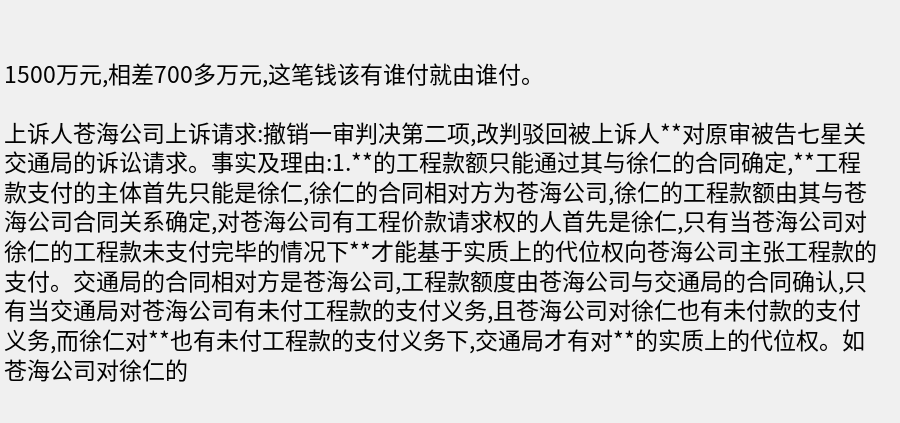1500万元,相差700多万元,这笔钱该有谁付就由谁付。

上诉人苍海公司上诉请求:撤销一审判决第二项,改判驳回被上诉人**对原审被告七星关交通局的诉讼请求。事实及理由:1.**的工程款额只能通过其与徐仁的合同确定,**工程款支付的主体首先只能是徐仁,徐仁的合同相对方为苍海公司,徐仁的工程款额由其与苍海公司合同关系确定,对苍海公司有工程价款请求权的人首先是徐仁,只有当苍海公司对徐仁的工程款未支付完毕的情况下**才能基于实质上的代位权向苍海公司主张工程款的支付。交通局的合同相对方是苍海公司,工程款额度由苍海公司与交通局的合同确认,只有当交通局对苍海公司有未付工程款的支付义务,且苍海公司对徐仁也有未付款的支付义务,而徐仁对**也有未付工程款的支付义务下,交通局才有对**的实质上的代位权。如苍海公司对徐仁的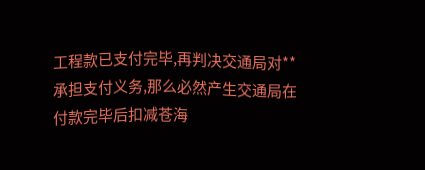工程款已支付完毕,再判决交通局对**承担支付义务,那么必然产生交通局在付款完毕后扣减苍海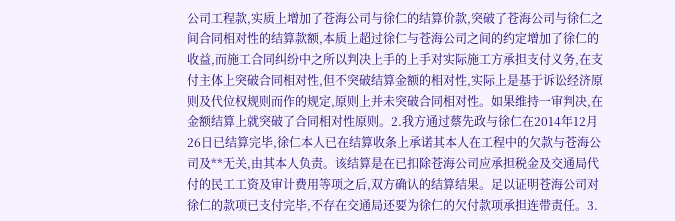公司工程款,实质上增加了苍海公司与徐仁的结算价款,突破了苍海公司与徐仁之间合同相对性的结算款额,本质上超过徐仁与苍海公司之间的约定增加了徐仁的收益,而施工合同纠纷中之所以判决上手的上手对实际施工方承担支付义务,在支付主体上突破合同相对性,但不突破结算金额的相对性,实际上是基于诉讼经济原则及代位权规则而作的规定,原则上并未突破合同相对性。如果维持一审判决,在金额结算上就突破了合同相对性原则。2.我方通过蔡先政与徐仁在2014年12月26日已结算完毕,徐仁本人已在结算收条上承诺其本人在工程中的欠款与苍海公司及**无关,由其本人负责。该结算是在已扣除苍海公司应承担税金及交通局代付的民工工资及审计费用等项之后,双方确认的结算结果。足以证明苍海公司对徐仁的款项已支付完毕,不存在交通局还要为徐仁的欠付款项承担连带责任。3.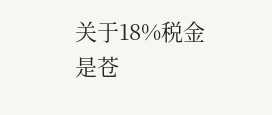关于18%税金是苍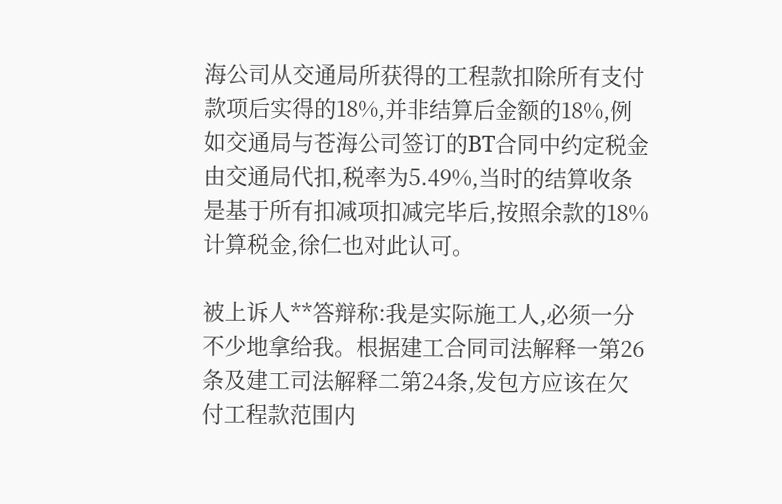海公司从交通局所获得的工程款扣除所有支付款项后实得的18%,并非结算后金额的18%,例如交通局与苍海公司签订的BT合同中约定税金由交通局代扣,税率为5.49%,当时的结算收条是基于所有扣减项扣减完毕后,按照余款的18%计算税金,徐仁也对此认可。

被上诉人**答辩称:我是实际施工人,必须一分不少地拿给我。根据建工合同司法解释一第26条及建工司法解释二第24条,发包方应该在欠付工程款范围内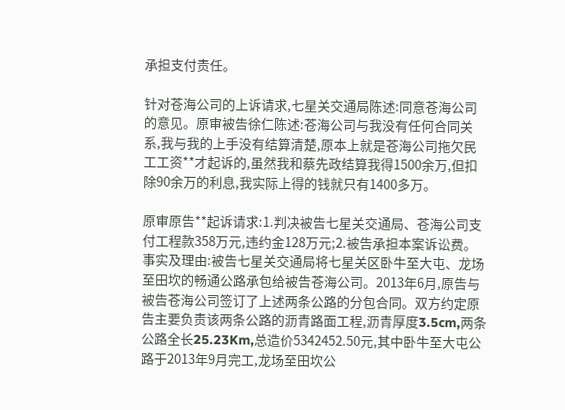承担支付责任。

针对苍海公司的上诉请求,七星关交通局陈述:同意苍海公司的意见。原审被告徐仁陈述:苍海公司与我没有任何合同关系,我与我的上手没有结算清楚,原本上就是苍海公司拖欠民工工资**才起诉的,虽然我和蔡先政结算我得1500余万,但扣除90余万的利息,我实际上得的钱就只有1400多万。

原审原告**起诉请求:1.判决被告七星关交通局、苍海公司支付工程款358万元,违约金128万元;2.被告承担本案诉讼费。事实及理由:被告七星关交通局将七星关区卧牛至大屯、龙场至田坎的畅通公路承包给被告苍海公司。2013年6月,原告与被告苍海公司签订了上述两条公路的分包合同。双方约定原告主要负责该两条公路的沥青路面工程,沥青厚度3.5cm,两条公路全长25.23Km,总造价5342452.50元,其中卧牛至大屯公路于2013年9月完工,龙场至田坎公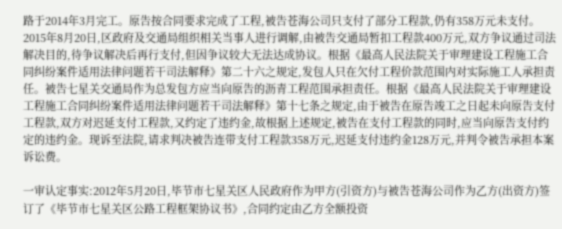路于2014年3月完工。原告按合同要求完成了工程,被告苍海公司只支付了部分工程款,仍有358万元未支付。2015年8月20日,区政府及交通局组织相关当事人进行调解,由被告交通局暂扣工程款400万元,双方争议通过司法解决目的,待争议解决后再行支付,但因争议较大无法达成协议。根据《最高人民法院关于审理建设工程施工合同纠纷案件适用法律问题若干司法解释》第二十六之规定,发包人只在欠付工程价款范围内对实际施工人承担责任。被告七星关交通局作为总发包方应当向原告的沥青工程范围承担责任。根据《最高人民法院关于审理建设工程施工合同纠纷案件适用法律问题若干司法解释》第十七条之规定,由于被告在原告竣工之日起未向原告支付工程款,双方对迟延支付工程款,又约定了违约金,故根据上述规定,被告在支付工程款的同时,应当向原告支付约定的违约金。现诉至法院,请求判决被告连带支付工程款358万元,迟延支付违约金128万元,并判令被告承担本案诉讼费。

一审认定事实:2012年5月20日,毕节市七星关区人民政府作为甲方(引资方)与被告苍海公司作为乙方(出资方)签订了《毕节市七星关区公路工程框架协议书》,合同约定由乙方全额投资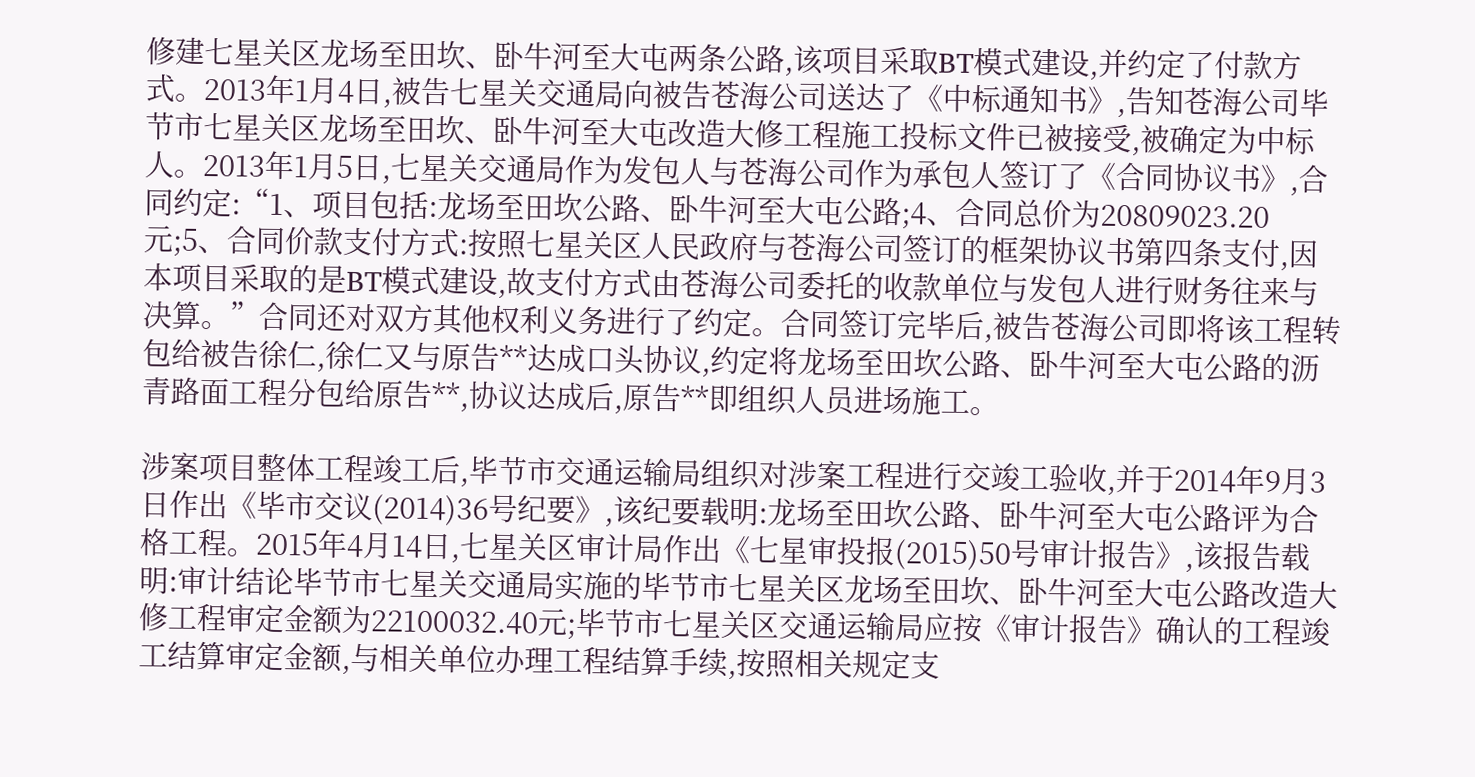修建七星关区龙场至田坎、卧牛河至大屯两条公路,该项目采取BT模式建设,并约定了付款方式。2013年1月4日,被告七星关交通局向被告苍海公司送达了《中标通知书》,告知苍海公司毕节市七星关区龙场至田坎、卧牛河至大屯改造大修工程施工投标文件已被接受,被确定为中标人。2013年1月5日,七星关交通局作为发包人与苍海公司作为承包人签订了《合同协议书》,合同约定:“1、项目包括:龙场至田坎公路、卧牛河至大屯公路;4、合同总价为20809023.20元;5、合同价款支付方式:按照七星关区人民政府与苍海公司签订的框架协议书第四条支付,因本项目采取的是BT模式建设,故支付方式由苍海公司委托的收款单位与发包人进行财务往来与决算。”合同还对双方其他权利义务进行了约定。合同签订完毕后,被告苍海公司即将该工程转包给被告徐仁,徐仁又与原告**达成口头协议,约定将龙场至田坎公路、卧牛河至大屯公路的沥青路面工程分包给原告**,协议达成后,原告**即组织人员进场施工。

涉案项目整体工程竣工后,毕节市交通运输局组织对涉案工程进行交竣工验收,并于2014年9月3日作出《毕市交议(2014)36号纪要》,该纪要载明:龙场至田坎公路、卧牛河至大屯公路评为合格工程。2015年4月14日,七星关区审计局作出《七星审投报(2015)50号审计报告》,该报告载明:审计结论毕节市七星关交通局实施的毕节市七星关区龙场至田坎、卧牛河至大屯公路改造大修工程审定金额为22100032.40元;毕节市七星关区交通运输局应按《审计报告》确认的工程竣工结算审定金额,与相关单位办理工程结算手续,按照相关规定支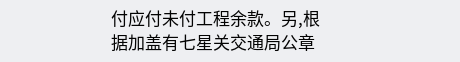付应付未付工程余款。另,根据加盖有七星关交通局公章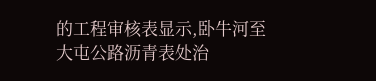的工程审核表显示,卧牛河至大屯公路沥青表处治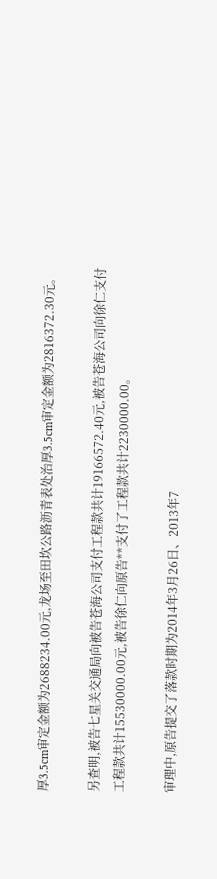厚3.5cm审定金额为2688234.00元,龙场至田坎公路沥青表处治厚3.5cm审定金额为2816372.30元。

另查明,被告七星关交通局向被告苍海公司支付工程款共计19166572.40元,被告苍海公司向徐仁支付工程款共计15530000.00元,被告徐仁向原告**支付了工程款共计2230000.00。

审理中,原告提交了落款时期为2014年3月26日、2013年7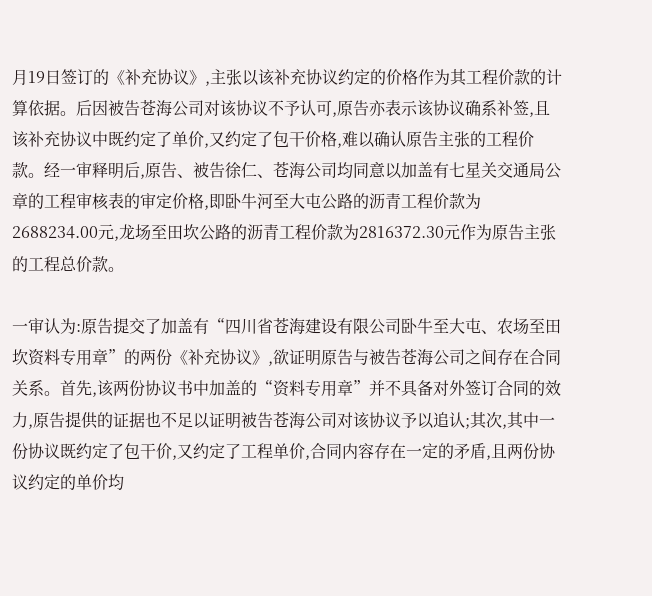月19日签订的《补充协议》,主张以该补充协议约定的价格作为其工程价款的计算依据。后因被告苍海公司对该协议不予认可,原告亦表示该协议确系补签,且该补充协议中既约定了单价,又约定了包干价格,难以确认原告主张的工程价款。经一审释明后,原告、被告徐仁、苍海公司均同意以加盖有七星关交通局公章的工程审核表的审定价格,即卧牛河至大屯公路的沥青工程价款为2688234.00元,龙场至田坎公路的沥青工程价款为2816372.30元作为原告主张的工程总价款。

一审认为:原告提交了加盖有“四川省苍海建设有限公司卧牛至大屯、农场至田坎资料专用章”的两份《补充协议》,欲证明原告与被告苍海公司之间存在合同关系。首先,该两份协议书中加盖的“资料专用章”并不具备对外签订合同的效力,原告提供的证据也不足以证明被告苍海公司对该协议予以追认;其次,其中一份协议既约定了包干价,又约定了工程单价,合同内容存在一定的矛盾,且两份协议约定的单价均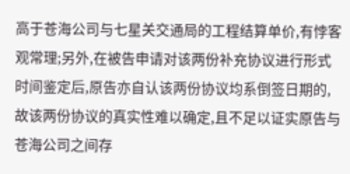高于苍海公司与七星关交通局的工程结算单价,有悖客观常理;另外,在被告申请对该两份补充协议进行形式时间鉴定后,原告亦自认该两份协议均系倒签日期的,故该两份协议的真实性难以确定,且不足以证实原告与苍海公司之间存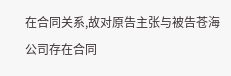在合同关系,故对原告主张与被告苍海公司存在合同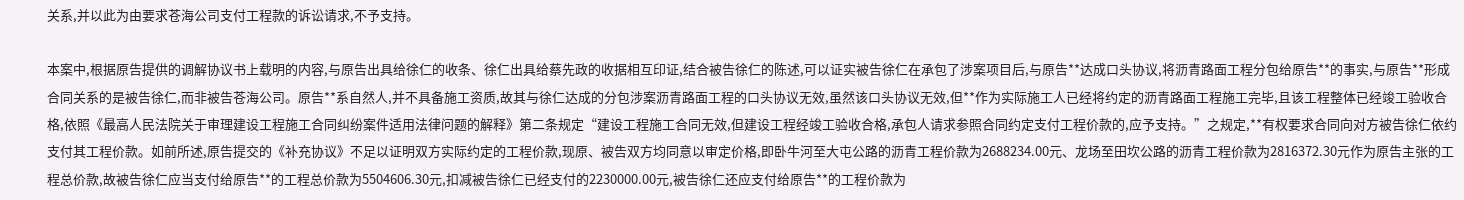关系,并以此为由要求苍海公司支付工程款的诉讼请求,不予支持。

本案中,根据原告提供的调解协议书上载明的内容,与原告出具给徐仁的收条、徐仁出具给蔡先政的收据相互印证,结合被告徐仁的陈述,可以证实被告徐仁在承包了涉案项目后,与原告**达成口头协议,将沥青路面工程分包给原告**的事实,与原告**形成合同关系的是被告徐仁,而非被告苍海公司。原告**系自然人,并不具备施工资质,故其与徐仁达成的分包涉案沥青路面工程的口头协议无效,虽然该口头协议无效,但**作为实际施工人已经将约定的沥青路面工程施工完毕,且该工程整体已经竣工验收合格,依照《最高人民法院关于审理建设工程施工合同纠纷案件适用法律问题的解释》第二条规定“建设工程施工合同无效,但建设工程经竣工验收合格,承包人请求参照合同约定支付工程价款的,应予支持。”之规定,**有权要求合同向对方被告徐仁依约支付其工程价款。如前所述,原告提交的《补充协议》不足以证明双方实际约定的工程价款,现原、被告双方均同意以审定价格,即卧牛河至大屯公路的沥青工程价款为2688234.00元、龙场至田坎公路的沥青工程价款为2816372.30元作为原告主张的工程总价款,故被告徐仁应当支付给原告**的工程总价款为5504606.30元,扣减被告徐仁已经支付的2230000.00元,被告徐仁还应支付给原告**的工程价款为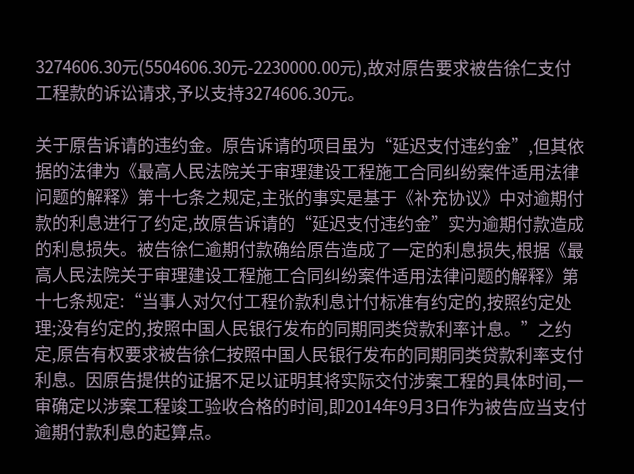3274606.30元(5504606.30元-2230000.00元),故对原告要求被告徐仁支付工程款的诉讼请求,予以支持3274606.30元。

关于原告诉请的违约金。原告诉请的项目虽为“延迟支付违约金”,但其依据的法律为《最高人民法院关于审理建设工程施工合同纠纷案件适用法律问题的解释》第十七条之规定,主张的事实是基于《补充协议》中对逾期付款的利息进行了约定,故原告诉请的“延迟支付违约金”实为逾期付款造成的利息损失。被告徐仁逾期付款确给原告造成了一定的利息损失,根据《最高人民法院关于审理建设工程施工合同纠纷案件适用法律问题的解释》第十七条规定:“当事人对欠付工程价款利息计付标准有约定的,按照约定处理;没有约定的,按照中国人民银行发布的同期同类贷款利率计息。”之约定,原告有权要求被告徐仁按照中国人民银行发布的同期同类贷款利率支付利息。因原告提供的证据不足以证明其将实际交付涉案工程的具体时间,一审确定以涉案工程竣工验收合格的时间,即2014年9月3日作为被告应当支付逾期付款利息的起算点。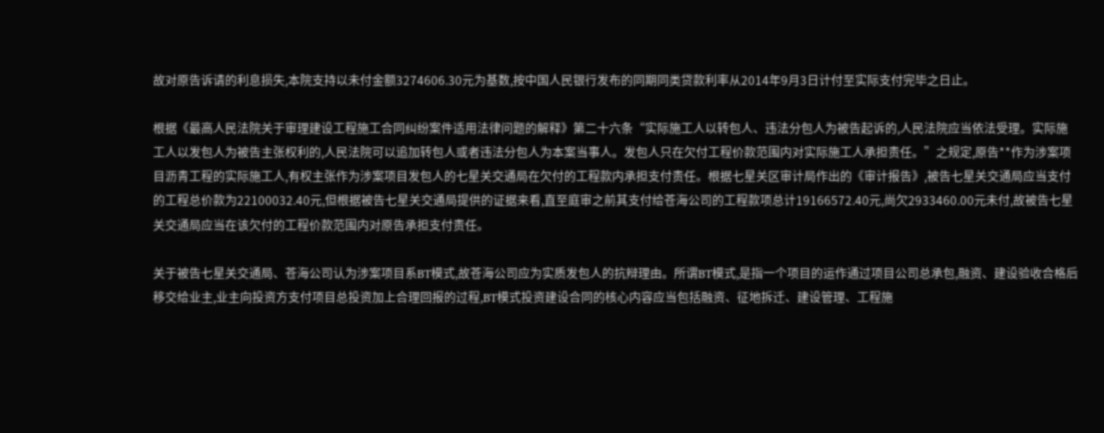故对原告诉请的利息损失,本院支持以未付金额3274606.30元为基数,按中国人民银行发布的同期同类贷款利率从2014年9月3日计付至实际支付完毕之日止。

根据《最高人民法院关于审理建设工程施工合同纠纷案件适用法律问题的解释》第二十六条“实际施工人以转包人、违法分包人为被告起诉的,人民法院应当依法受理。实际施工人以发包人为被告主张权利的,人民法院可以追加转包人或者违法分包人为本案当事人。发包人只在欠付工程价款范围内对实际施工人承担责任。”之规定,原告**作为涉案项目沥青工程的实际施工人,有权主张作为涉案项目发包人的七星关交通局在欠付的工程款内承担支付责任。根据七星关区审计局作出的《审计报告》,被告七星关交通局应当支付的工程总价款为22100032.40元,但根据被告七星关交通局提供的证据来看,直至庭审之前其支付给苍海公司的工程款项总计19166572.40元,尚欠2933460.00元未付,故被告七星关交通局应当在该欠付的工程价款范围内对原告承担支付责任。

关于被告七星关交通局、苍海公司认为涉案项目系BT模式,故苍海公司应为实质发包人的抗辩理由。所谓BT模式,是指一个项目的运作通过项目公司总承包,融资、建设验收合格后移交给业主,业主向投资方支付项目总投资加上合理回报的过程,BT模式投资建设合同的核心内容应当包括融资、征地拆迁、建设管理、工程施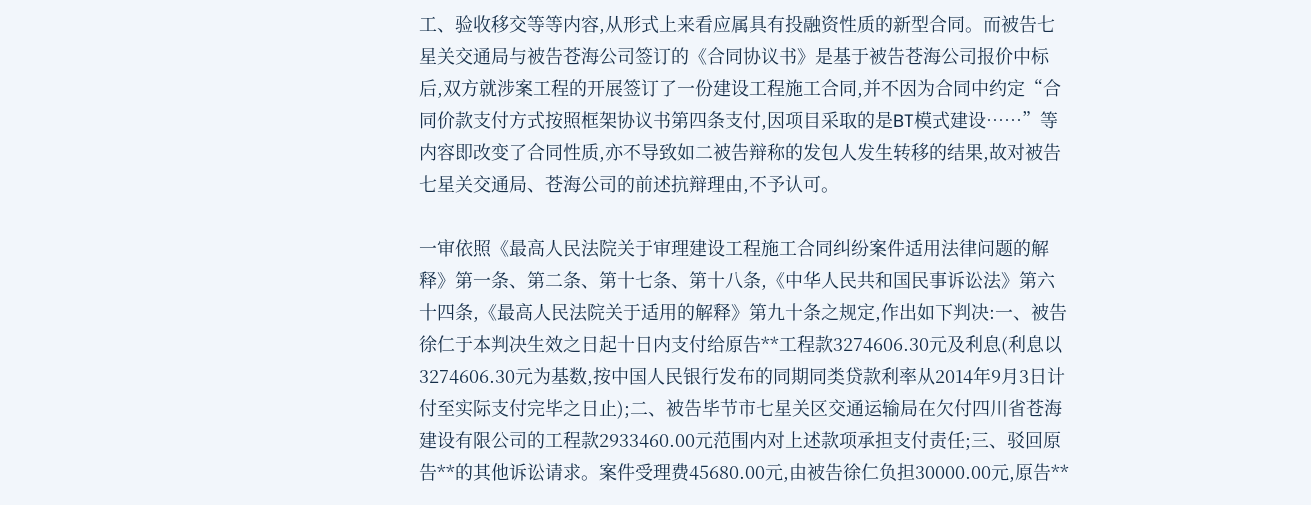工、验收移交等等内容,从形式上来看应属具有投融资性质的新型合同。而被告七星关交通局与被告苍海公司签订的《合同协议书》是基于被告苍海公司报价中标后,双方就涉案工程的开展签订了一份建设工程施工合同,并不因为合同中约定“合同价款支付方式按照框架协议书第四条支付,因项目采取的是BT模式建设……”等内容即改变了合同性质,亦不导致如二被告辩称的发包人发生转移的结果,故对被告七星关交通局、苍海公司的前述抗辩理由,不予认可。

一审依照《最高人民法院关于审理建设工程施工合同纠纷案件适用法律问题的解释》第一条、第二条、第十七条、第十八条,《中华人民共和国民事诉讼法》第六十四条,《最高人民法院关于适用的解释》第九十条之规定,作出如下判决:一、被告徐仁于本判决生效之日起十日内支付给原告**工程款3274606.30元及利息(利息以3274606.30元为基数,按中国人民银行发布的同期同类贷款利率从2014年9月3日计付至实际支付完毕之日止);二、被告毕节市七星关区交通运输局在欠付四川省苍海建设有限公司的工程款2933460.00元范围内对上述款项承担支付责任;三、驳回原告**的其他诉讼请求。案件受理费45680.00元,由被告徐仁负担30000.00元,原告**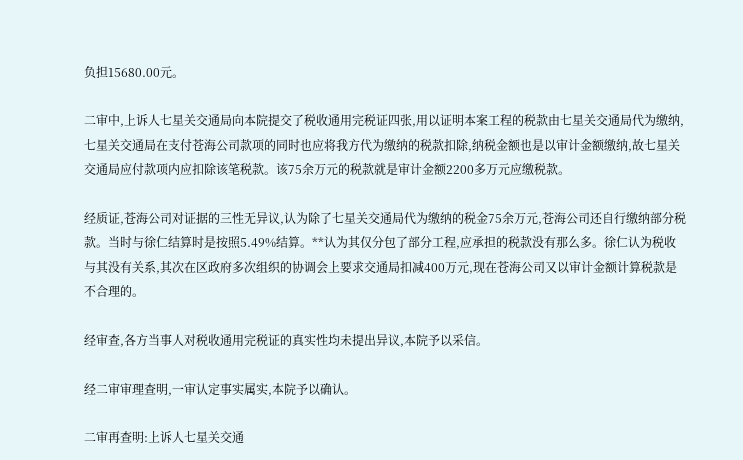负担15680.00元。

二审中,上诉人七星关交通局向本院提交了税收通用完税证四张,用以证明本案工程的税款由七星关交通局代为缴纳,七星关交通局在支付苍海公司款项的同时也应将我方代为缴纳的税款扣除,纳税金额也是以审计金额缴纳,故七星关交通局应付款项内应扣除该笔税款。该75余万元的税款就是审计金额2200多万元应缴税款。

经质证,苍海公司对证据的三性无异议,认为除了七星关交通局代为缴纳的税金75余万元,苍海公司还自行缴纳部分税款。当时与徐仁结算时是按照5.49%结算。**认为其仅分包了部分工程,应承担的税款没有那么多。徐仁认为税收与其没有关系,其次在区政府多次组织的协调会上要求交通局扣减400万元,现在苍海公司又以审计金额计算税款是不合理的。

经审查,各方当事人对税收通用完税证的真实性均未提出异议,本院予以采信。

经二审审理查明,一审认定事实属实,本院予以确认。

二审再查明:上诉人七星关交通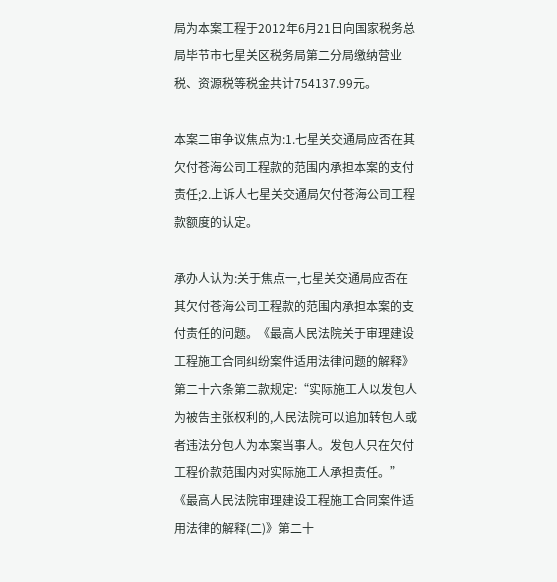局为本案工程于2012年6月21日向国家税务总局毕节市七星关区税务局第二分局缴纳营业税、资源税等税金共计754137.99元。

本案二审争议焦点为:1.七星关交通局应否在其欠付苍海公司工程款的范围内承担本案的支付责任;2.上诉人七星关交通局欠付苍海公司工程款额度的认定。

承办人认为:关于焦点一,七星关交通局应否在其欠付苍海公司工程款的范围内承担本案的支付责任的问题。《最高人民法院关于审理建设工程施工合同纠纷案件适用法律问题的解释》第二十六条第二款规定:“实际施工人以发包人为被告主张权利的,人民法院可以追加转包人或者违法分包人为本案当事人。发包人只在欠付工程价款范围内对实际施工人承担责任。”《最高人民法院审理建设工程施工合同案件适用法律的解释(二)》第二十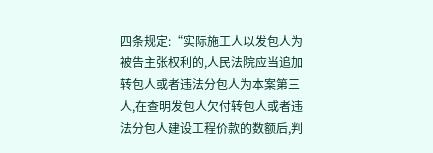四条规定:“实际施工人以发包人为被告主张权利的,人民法院应当追加转包人或者违法分包人为本案第三人,在查明发包人欠付转包人或者违法分包人建设工程价款的数额后,判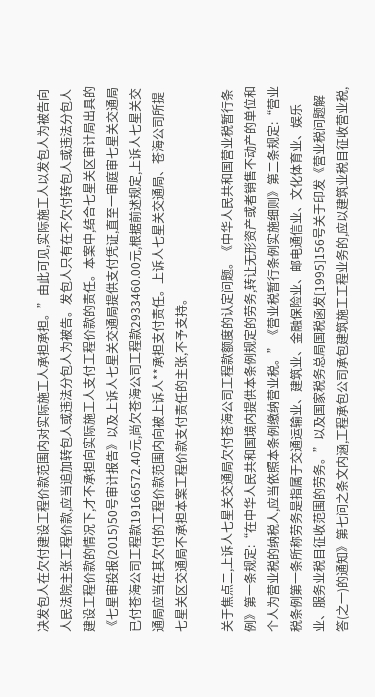决发包人在欠付建设工程价款范围内对实际施工人承担承担。”由此可见,实际施工人以发包人为被告向人民法院主张工程价款,应当追加转包人或违法分包人为被告。发包人只有在不欠付转包人或违法分包人建设工程价款的情况下,才不承担向实际施工人支付工程价款的责任。本案中,结合七星关区审计局出具的《七星审投报(2015)50号审计报告》以及上诉人七星关交通局提供支付凭证,直至一审庭审七星关交通局已付苍海公司工程款19166572.40元,尚欠苍海公司工程款2933460.00元,根据前述规定,上诉人七星关交通局应当在其欠付的工程价款范围内向被上诉人**承担支付责任。上诉人七星关交通局、苍海公司所提七星关区交通局不承担本案工程价款支付责任的主张,不予支持。

关于焦点二,上诉人七星关交通局欠付苍海公司工程款额度的认定问题。《中华人民共和国营业税暂行条例》第一条规定:“在中华人民共和国境内提供本条例规定的劳务,转让无形资产或者销售不动产的单位和个人为营业税的纳税人,应当依照本条例缴纳营业税。”《营业税暂行条例实施细则》第二条规定:“营业税条例第一条所称劳务是指属于交通运输业、建筑业、金融保险业、邮电通信业、文化体育业、娱乐业、服务业税目征收范围的劳务。”以及国家税务总局国税函发[1995]156号关于印发《营业税问题解答(之一)的通知》第七问之条文内涵,工程承包公司承包建筑施工工程业务的,应以建筑业税目征收营业税,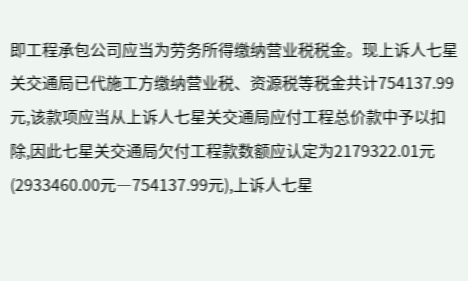即工程承包公司应当为劳务所得缴纳营业税税金。现上诉人七星关交通局已代施工方缴纳营业税、资源税等税金共计754137.99元,该款项应当从上诉人七星关交通局应付工程总价款中予以扣除,因此七星关交通局欠付工程款数额应认定为2179322.01元(2933460.00元―754137.99元),上诉人七星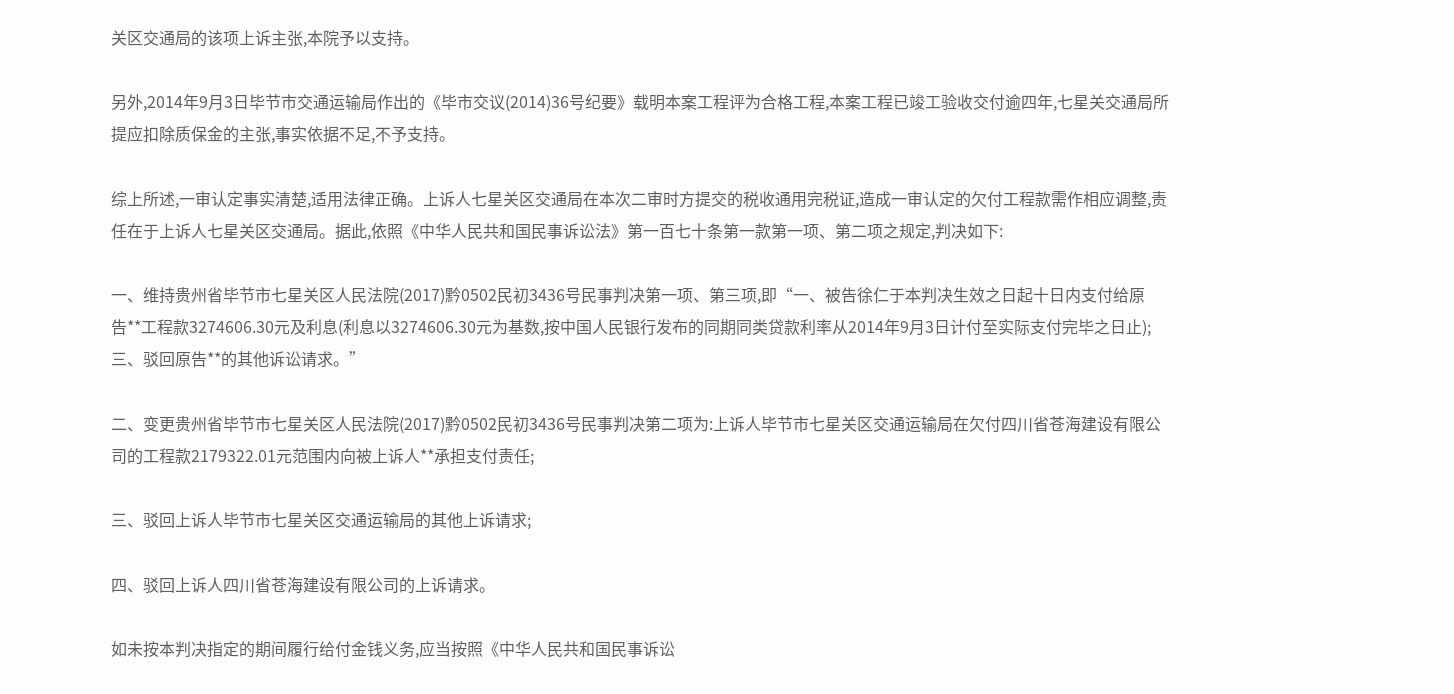关区交通局的该项上诉主张,本院予以支持。

另外,2014年9月3日毕节市交通运输局作出的《毕市交议(2014)36号纪要》载明本案工程评为合格工程,本案工程已竣工验收交付逾四年,七星关交通局所提应扣除质保金的主张,事实依据不足,不予支持。

综上所述,一审认定事实清楚,适用法律正确。上诉人七星关区交通局在本次二审时方提交的税收通用完税证,造成一审认定的欠付工程款需作相应调整,责任在于上诉人七星关区交通局。据此,依照《中华人民共和国民事诉讼法》第一百七十条第一款第一项、第二项之规定,判决如下:

一、维持贵州省毕节市七星关区人民法院(2017)黔0502民初3436号民事判决第一项、第三项,即“一、被告徐仁于本判决生效之日起十日内支付给原告**工程款3274606.30元及利息(利息以3274606.30元为基数,按中国人民银行发布的同期同类贷款利率从2014年9月3日计付至实际支付完毕之日止);三、驳回原告**的其他诉讼请求。”

二、变更贵州省毕节市七星关区人民法院(2017)黔0502民初3436号民事判决第二项为:上诉人毕节市七星关区交通运输局在欠付四川省苍海建设有限公司的工程款2179322.01元范围内向被上诉人**承担支付责任;

三、驳回上诉人毕节市七星关区交通运输局的其他上诉请求;

四、驳回上诉人四川省苍海建设有限公司的上诉请求。

如未按本判决指定的期间履行给付金钱义务,应当按照《中华人民共和国民事诉讼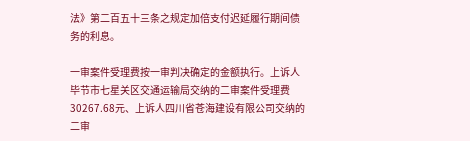法》第二百五十三条之规定加倍支付迟延履行期间债务的利息。

一审案件受理费按一审判决确定的金额执行。上诉人毕节市七星关区交通运输局交纳的二审案件受理费30267.68元、上诉人四川省苍海建设有限公司交纳的二审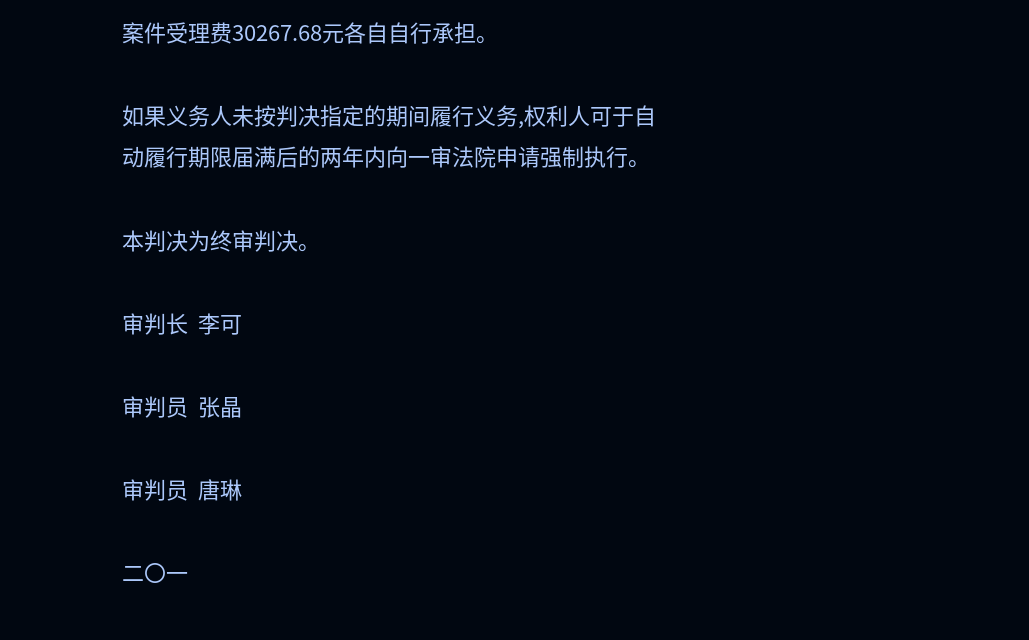案件受理费30267.68元各自自行承担。

如果义务人未按判决指定的期间履行义务,权利人可于自动履行期限届满后的两年内向一审法院申请强制执行。

本判决为终审判决。

审判长  李可

审判员  张晶

审判员  唐琳

二〇一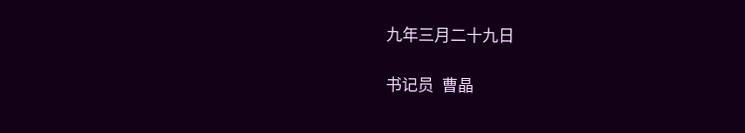九年三月二十九日

书记员  曹晶